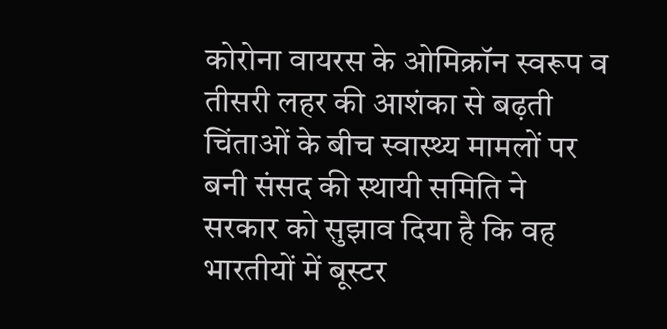कोरोना वायरस के ओमिक्रॉन स्वरूप व तीसरी लहर की आशंका से बढ़ती चिंताओं के बीच स्वास्थ्य मामलों पर बनी संसद की स्थायी समिति ने सरकार को सुझाव दिया है कि वह भारतीयों में बूस्टर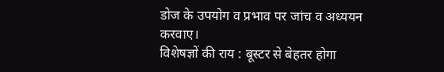डोज के उपयोग व प्रभाव पर जांच व अध्ययन करवाए।
विशेषज्ञों की राय : बूस्टर से बेहतर होगा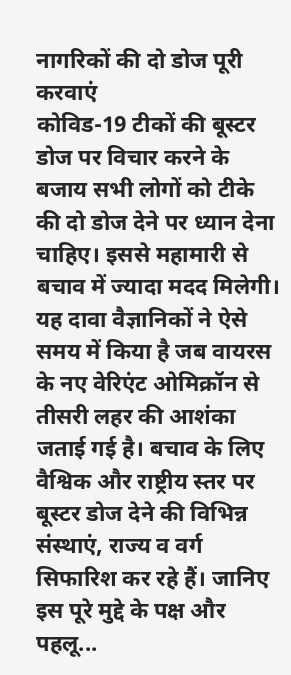नागरिकों की दो डोज पूरी करवाएं
कोविड-19 टीकों की बूस्टर डोज पर विचार करने के बजाय सभी लोगों को टीके की दो डोज देने पर ध्यान देना चाहिए। इससे महामारी से बचाव में ज्यादा मदद मिलेगी। यह दावा वैज्ञानिकों ने ऐसे समय में किया है जब वायरस के नए वेरिएंट ओमिक्रॉन से तीसरी लहर की आशंका जताई गई है। बचाव के लिए वैश्विक और राष्ट्रीय स्तर पर बूस्टर डोज देने की विभिन्न संस्थाएं, राज्य व वर्ग सिफारिश कर रहे हैं। जानिए इस पूरे मुद्दे के पक्ष और पहलू...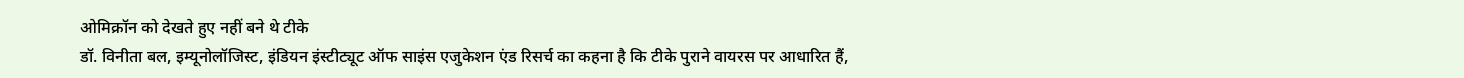ओमिक्रॉन को देखते हुए नहीं बने थे टीके
डॉ. विनीता बल, इम्यूनोलॉजिस्ट, इंडियन इंस्टीट्यूट ऑफ साइंस एजुकेशन एंड रिसर्च का कहना है कि टीके पुराने वायरस पर आधारित हैं,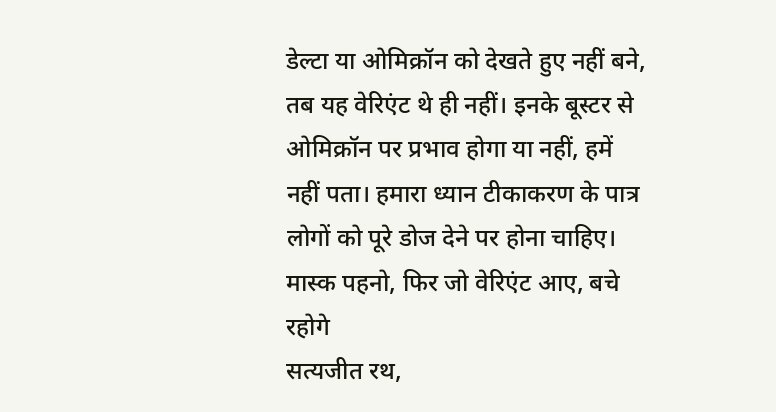डेल्टा या ओमिक्रॉन को देखते हुए नहीं बने, तब यह वेरिएंट थे ही नहीं। इनके बूस्टर से ओमिक्रॉन पर प्रभाव होगा या नहीं, हमें नहीं पता। हमारा ध्यान टीकाकरण के पात्र लोगों को पूरे डोज देने पर होना चाहिए।
मास्क पहनो, फिर जो वेरिएंट आए, बचे रहोगे
सत्यजीत रथ,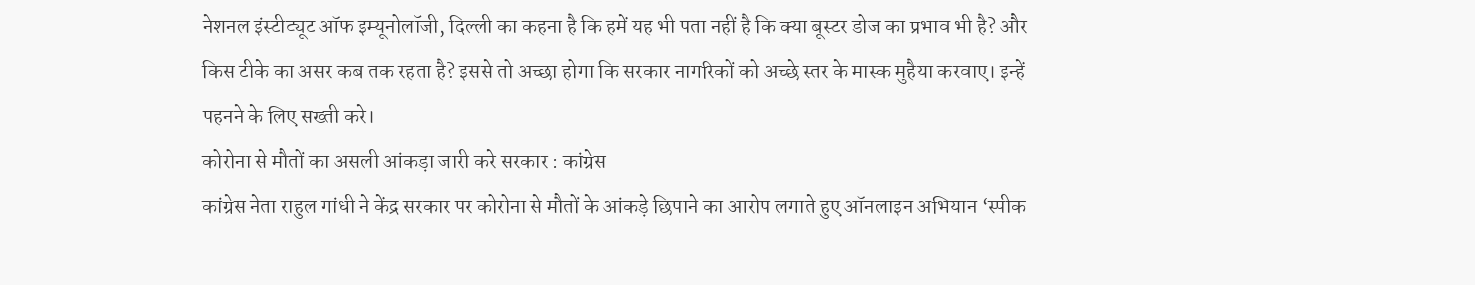नेशनल इंस्टीट्यूट ऑफ इम्यूनोलॉजी, दिल्ली का कहना है कि हमें यह भी पता नहीं है कि क्या बूस्टर डोज का प्रभाव भी है? और किस टीके का असर कब तक रहता है? इससे तो अच्छा होगा कि सरकार नागरिकों को अच्छे स्तर के मास्क मुहैया करवाए। इन्हें पहनने के लिए सख्ती करे।
कोरोना से मौतों का असली आंकड़ा जारी करे सरकार : कांग्रेस
कांग्रेस नेता राहुल गांधी ने केंद्र सरकार पर कोरोना से मौतों के आंकड़े छिपाने का आरोप लगाते हुए ऑनलाइन अभियान ‘स्पीक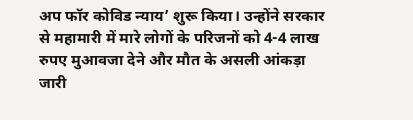अप फॉर कोविड न्याय’ शुरू किया। उन्होंने सरकार से महामारी में मारे लोगों के परिजनों को 4-4 लाख रुपए मुआवजा देने और मौत के असली आंकड़ा जारी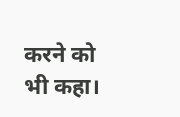करने को भी कहा।